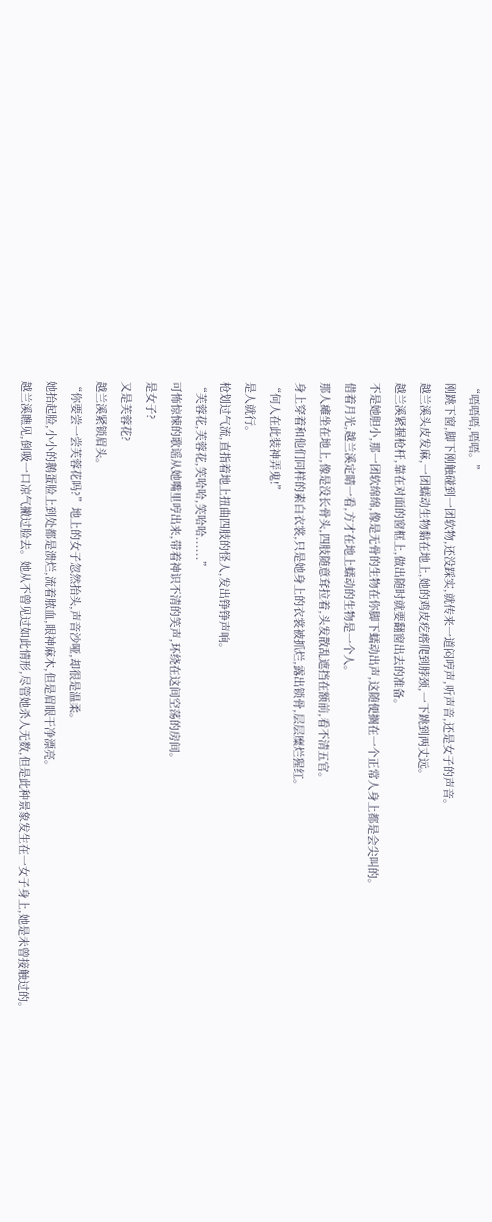“唔唔唔,唔唔。”
刚跳下窗,脚下刚触碰到一团软物,还没踩实,就传来一道闷哼声,听声音,还是女子的声音。
越兰溪头皮发麻,一团蠕动生物黏在地上,她的鸡皮疙瘩爬到脖颈,一下跳到两丈远。
越兰溪紧握枪杆,靠在对面的窗框上,做出随时就要翻窗出去的准备。
不是她胆小,那一团软绵绵,像是无骨的生物在你脚下蠕动出声,这随便搁在一个正常人身上都是会尖叫的。
借着月光,越兰溪定睛一看,方才在地上蠕动的生物是一个人。
那人瘫坐在地上,像是没长骨头,四肢随意耷拉着,头发散乱遮挡在额前,看不清五官。
身上穿着和他们同样的素白衣裳,只是她身上的衣裳被抓烂,露出锁骨,层层糜烂猩红。
“何人在此装神弄鬼!”
是人就行。
枪划过气流,直指着地上扭曲四肢的怪人,发出铮铮声响。
“芙蓉花,芙蓉花,笑哈哈,笑哈哈......”
可怖惊悚的歌谣从她嘴里哼出来,带着神识不清的笑声,环绕在这间空荡的房间。
是女子?
又是芙蓉花?
越兰溪紧锁眉头。
“你要尝一尝芙蓉花吗?”地上的女子忽然抬头,声音沙哑,却很是温柔。
她抬起脸,小小的鹅蛋脸上到处都是溃烂,流着脓血,眼神麻木,但是眉眼干净漂亮。
越兰溪瞧见,倒吸一口凉气撇过脸去。她从不曾见过如此情形,尽管她杀人无数,但是此种景象发生在一女子身上,她是未曾接触过的。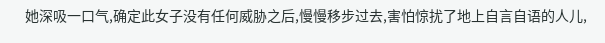她深吸一口气,确定此女子没有任何威胁之后,慢慢移步过去,害怕惊扰了地上自言自语的人儿,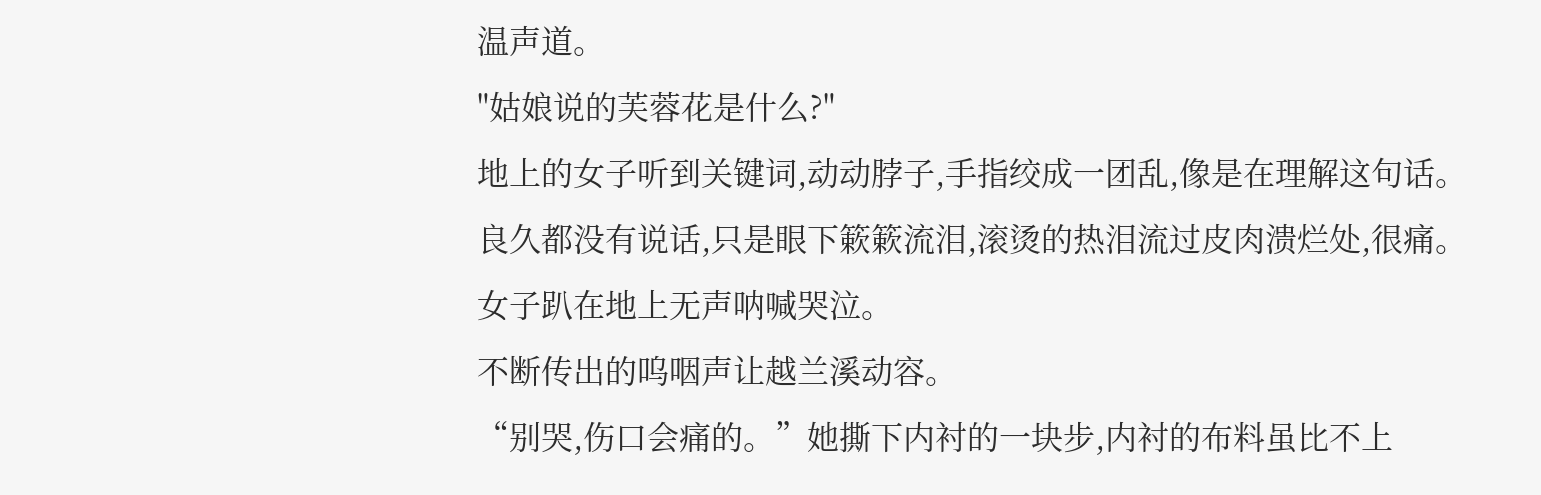温声道。
"姑娘说的芙蓉花是什么?"
地上的女子听到关键词,动动脖子,手指绞成一团乱,像是在理解这句话。
良久都没有说话,只是眼下簌簌流泪,滚烫的热泪流过皮肉溃烂处,很痛。
女子趴在地上无声呐喊哭泣。
不断传出的呜咽声让越兰溪动容。
“别哭,伤口会痛的。”她撕下内衬的一块步,内衬的布料虽比不上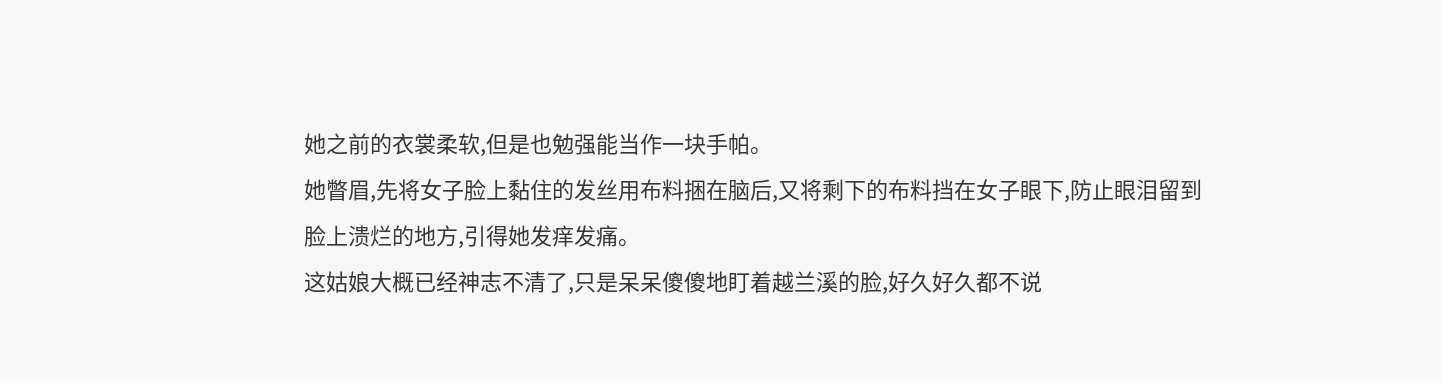她之前的衣裳柔软,但是也勉强能当作一块手帕。
她瞥眉,先将女子脸上黏住的发丝用布料捆在脑后,又将剩下的布料挡在女子眼下,防止眼泪留到脸上溃烂的地方,引得她发痒发痛。
这姑娘大概已经神志不清了,只是呆呆傻傻地盯着越兰溪的脸,好久好久都不说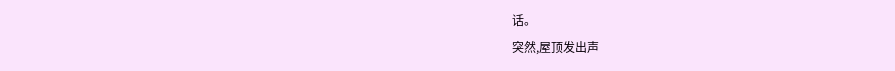话。
突然,屋顶发出声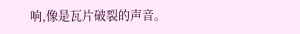响,像是瓦片破裂的声音。